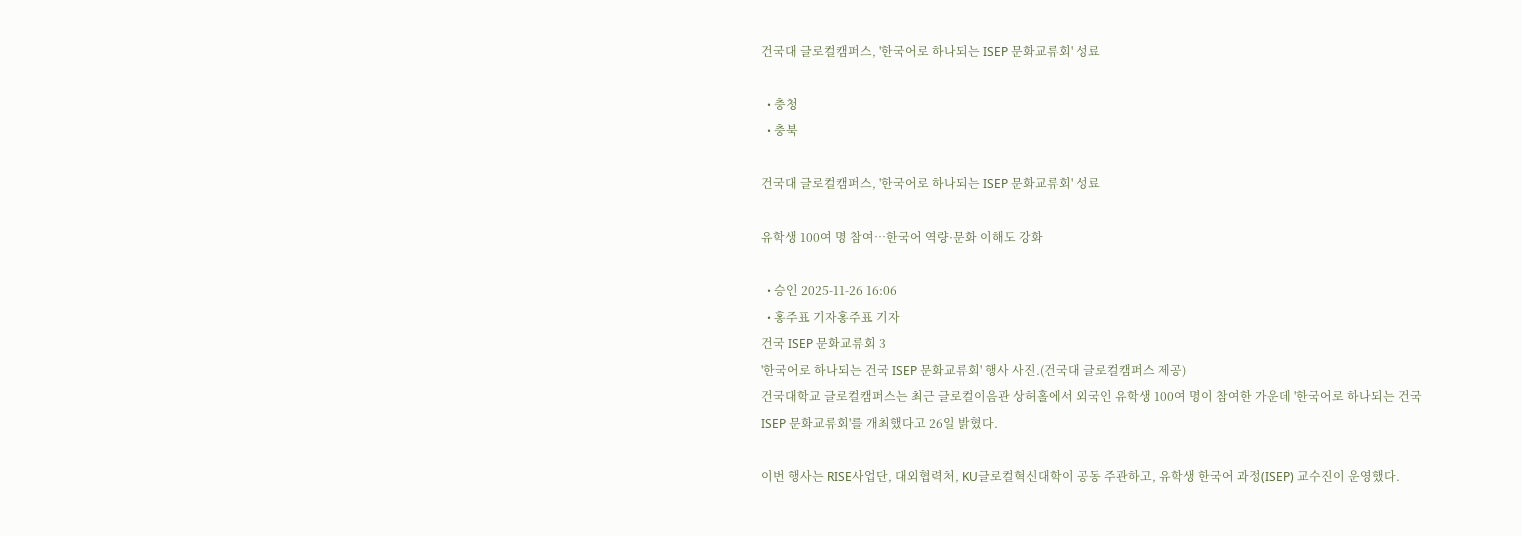건국대 글로컬캠퍼스, '한국어로 하나되는 ISEP 문화교류회' 성료

  • 충청
  • 충북

건국대 글로컬캠퍼스, '한국어로 하나되는 ISEP 문화교류회' 성료

유학생 100여 명 참여…한국어 역량·문화 이해도 강화

  • 승인 2025-11-26 16:06
  • 홍주표 기자홍주표 기자
건국 ISEP 문화교류회 3
'한국어로 하나되는 건국 ISEP 문화교류회' 행사 사진.(건국대 글로컬캠퍼스 제공)
건국대학교 글로컬캠퍼스는 최근 글로컬이음관 상허홀에서 외국인 유학생 100여 명이 참여한 가운데 '한국어로 하나되는 건국 ISEP 문화교류회'를 개최했다고 26일 밝혔다.

이번 행사는 RISE사업단, 대외협력처, KU글로컬혁신대학이 공동 주관하고, 유학생 한국어 과정(ISEP) 교수진이 운영했다.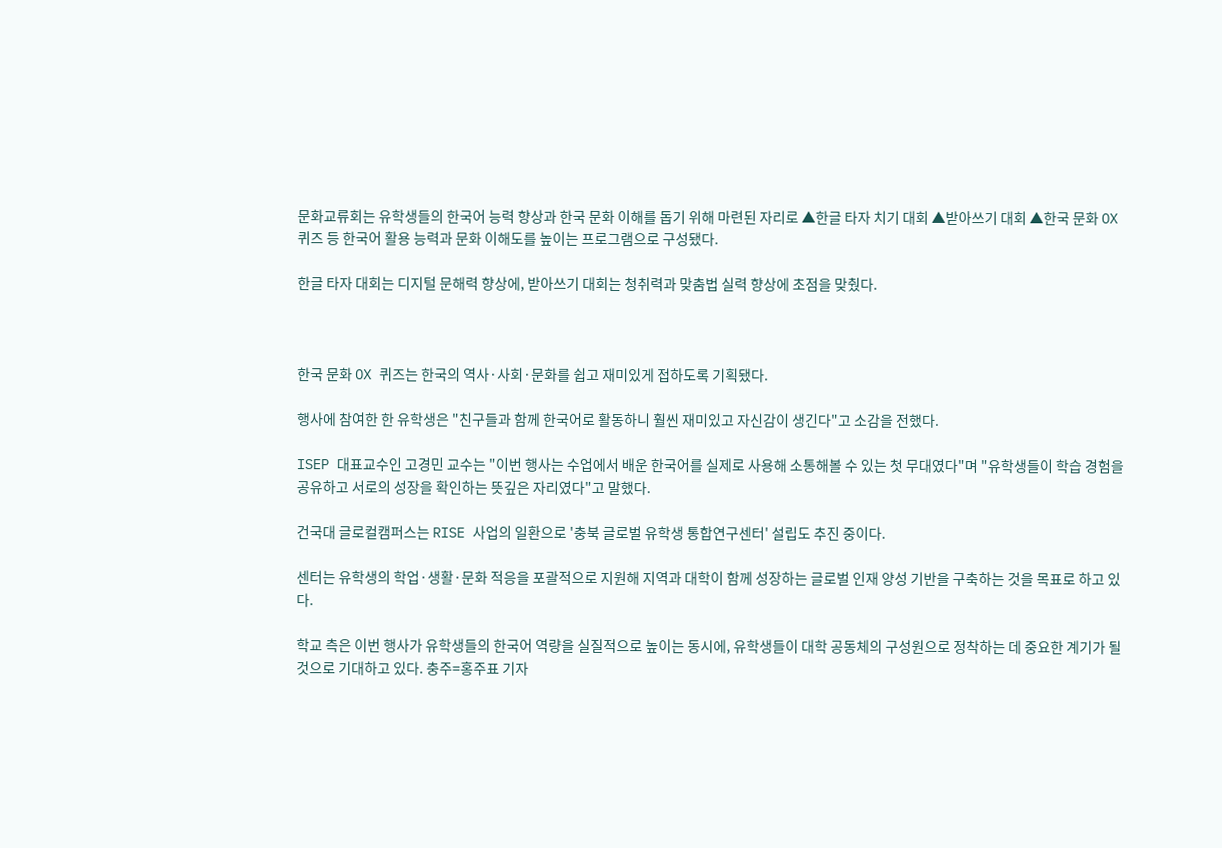문화교류회는 유학생들의 한국어 능력 향상과 한국 문화 이해를 돕기 위해 마련된 자리로 ▲한글 타자 치기 대회 ▲받아쓰기 대회 ▲한국 문화 OX 퀴즈 등 한국어 활용 능력과 문화 이해도를 높이는 프로그램으로 구성됐다.

한글 타자 대회는 디지털 문해력 향상에, 받아쓰기 대회는 청취력과 맞춤법 실력 향상에 초점을 맞췄다.



한국 문화 OX 퀴즈는 한국의 역사·사회·문화를 쉽고 재미있게 접하도록 기획됐다.

행사에 참여한 한 유학생은 "친구들과 함께 한국어로 활동하니 훨씬 재미있고 자신감이 생긴다"고 소감을 전했다.

ISEP 대표교수인 고경민 교수는 "이번 행사는 수업에서 배운 한국어를 실제로 사용해 소통해볼 수 있는 첫 무대였다"며 "유학생들이 학습 경험을 공유하고 서로의 성장을 확인하는 뜻깊은 자리였다"고 말했다.

건국대 글로컬캠퍼스는 RISE 사업의 일환으로 '충북 글로벌 유학생 통합연구센터' 설립도 추진 중이다.

센터는 유학생의 학업·생활·문화 적응을 포괄적으로 지원해 지역과 대학이 함께 성장하는 글로벌 인재 양성 기반을 구축하는 것을 목표로 하고 있다.

학교 측은 이번 행사가 유학생들의 한국어 역량을 실질적으로 높이는 동시에, 유학생들이 대학 공동체의 구성원으로 정착하는 데 중요한 계기가 될 것으로 기대하고 있다. 충주=홍주표 기자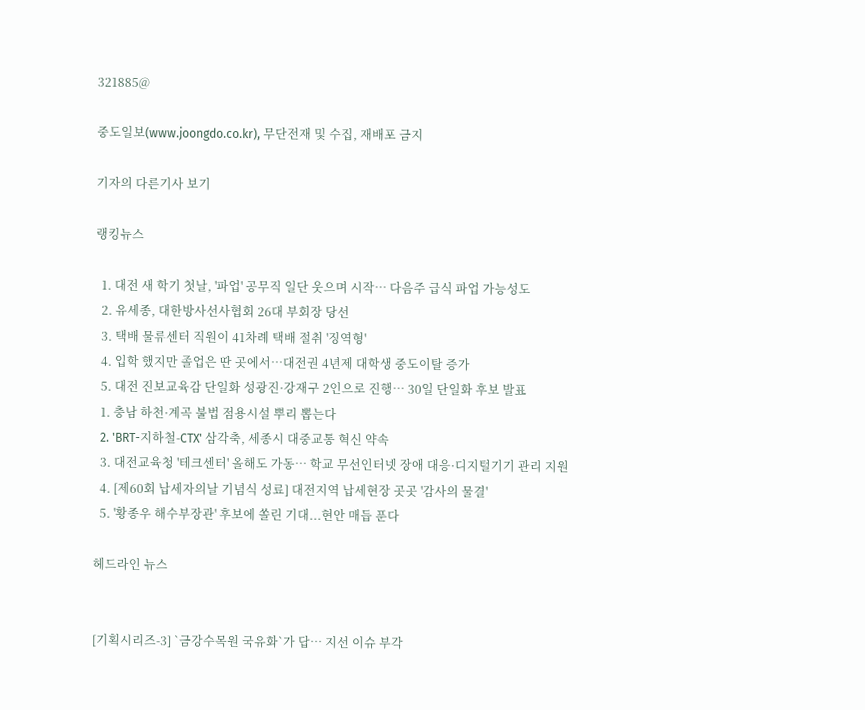321885@

중도일보(www.joongdo.co.kr), 무단전재 및 수집, 재배포 금지

기자의 다른기사 보기

랭킹뉴스

  1. 대전 새 학기 첫날, '파업' 공무직 일단 웃으며 시작… 다음주 급식 파업 가능성도
  2. 유세종, 대한방사선사협회 26대 부회장 당선
  3. 택배 물류센터 직원이 41차례 택배 절취 '징역형'
  4. 입학 했지만 졸업은 딴 곳에서…대전권 4년제 대학생 중도이탈 증가
  5. 대전 진보교육감 단일화 성광진·강재구 2인으로 진행… 30일 단일화 후보 발표
  1. 충남 하천·계곡 불법 점용시설 뿌리 뽑는다
  2. 'BRT-지하철-CTX' 삼각축, 세종시 대중교통 혁신 약속
  3. 대전교육청 '테크센터' 올해도 가동… 학교 무선인터넷 장애 대응·디지털기기 관리 지원
  4. [제60회 납세자의날 기념식 성료] 대전지역 납세현장 곳곳 '감사의 물결'
  5. '황종우 해수부장관' 후보에 쏠린 기대...현안 매듭 푼다

헤드라인 뉴스


[기획시리즈-3] `금강수목원 국유화`가 답… 지선 이슈 부각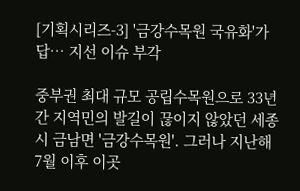[기획시리즈-3] '금강수목원 국유화'가 답… 지선 이슈 부각

중부권 최대 규모 공립수목원으로 33년간 지역민의 발길이 끊이지 않았던 세종시 금남면 '금강수목원'. 그러나 지난해 7월 이후 이곳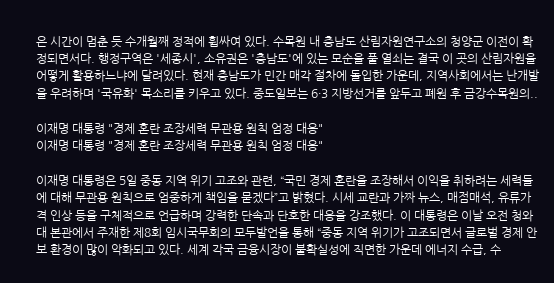은 시간이 멈춘 듯 수개월째 정적에 휩싸여 있다. 수목원 내 충남도 산림자원연구소의 청양군 이전이 확정되면서다. 행정구역은 '세종시', 소유권은 '충남도'에 있는 모순을 풀 열쇠는 결국 이 곳의 산림자원을 어떻게 활용하느냐에 달려있다. 현재 충남도가 민간 매각 절차에 돌입한 가운데, 지역사회에서는 난개발을 우려하며 '국유화' 목소리를 키우고 있다. 중도일보는 6·3 지방선거를 앞두고 폐원 후 금강수목원의..

이재명 대통령 "경제 혼란 조장세력 무관용 원칙 엄정 대응"
이재명 대통령 "경제 혼란 조장세력 무관용 원칙 엄정 대응"

이재명 대통령은 5일 중동 지역 위기 고조와 관련, “국민 경제 혼란을 조장해서 이익을 취하려는 세력들에 대해 무관용 원칙으로 엄중하게 책임을 묻겠다”고 밝혔다. 시세 교란과 가짜 뉴스, 매점매석, 유류가격 인상 등을 구체적으로 언급하며 강력한 단속과 단호한 대응을 강조했다. 이 대통령은 이날 오전 청와대 본관에서 주재한 제8회 임시국무회의 모두발언을 통해 “중동 지역 위기가 고조되면서 글로벌 경제 안보 환경이 많이 악화되고 있다. 세계 각국 금융시장이 불확실성에 직면한 가운데 에너지 수급, 수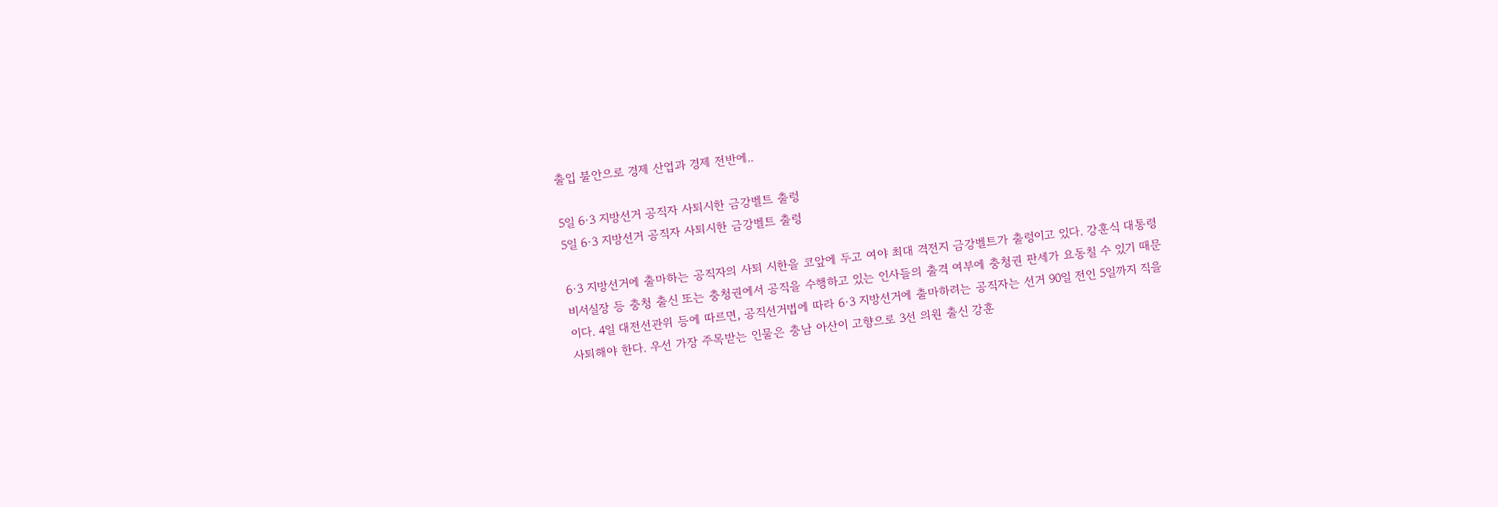출입 불안으로 경제 산업과 경제 전반에..

5일 6·3 지방선거 공직자 사퇴시한 금강벨트 출렁
5일 6·3 지방선거 공직자 사퇴시한 금강벨트 출렁

6·3 지방선거에 출마하는 공직자의 사퇴 시한을 코앞에 두고 여야 최대 격전지 금강벨트가 출렁이고 있다. 강훈식 대통령 비서실장 등 충청 출신 또는 충청권에서 공직을 수행하고 있는 인사들의 출격 여부에 충청권 판세가 요동칠 수 있기 때문이다. 4일 대전선관위 등에 따르면, 공직선거법에 따라 6·3 지방선거에 출마하려는 공직자는 선거 90일 전인 5일까지 직을 사퇴해야 한다. 우선 가장 주목받는 인물은 충남 아산이 고향으로 3선 의원 출신 강훈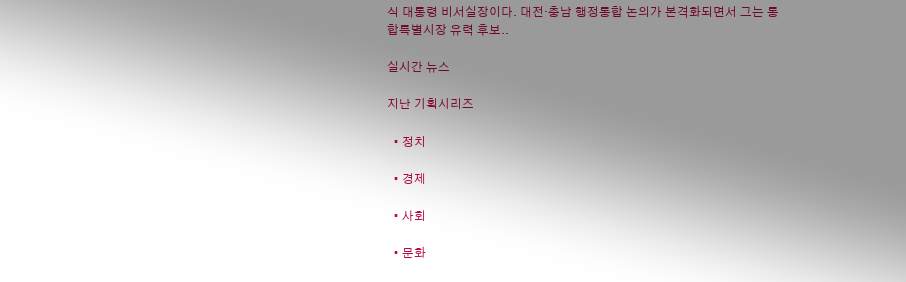식 대통령 비서실장이다. 대전·충남 행정통합 논의가 본격화되면서 그는 통합특별시장 유력 후보..

실시간 뉴스

지난 기획시리즈

  • 정치

  • 경제

  • 사회

  • 문화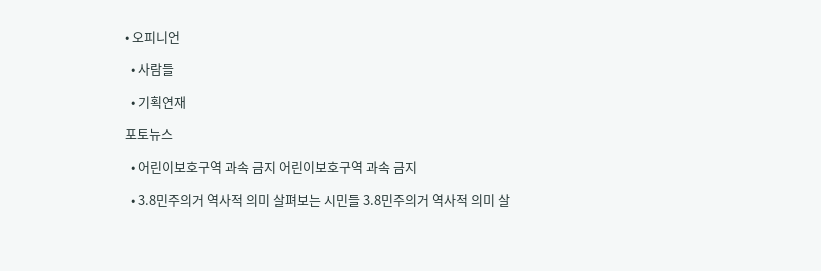• 오피니언

  • 사람들

  • 기획연재

포토뉴스

  • 어린이보호구역 과속 금지 어린이보호구역 과속 금지

  • 3.8민주의거 역사적 의미 살펴보는 시민들 3.8민주의거 역사적 의미 살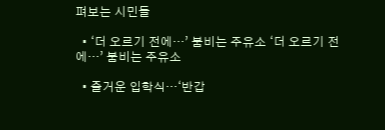펴보는 시민들

  • ‘더 오르기 전에…’ 붐비는 주유소 ‘더 오르기 전에…’ 붐비는 주유소

  • 즐거운 입학식…‘반갑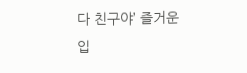다 친구야’ 즐거운 입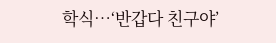학식…‘반갑다 친구야’